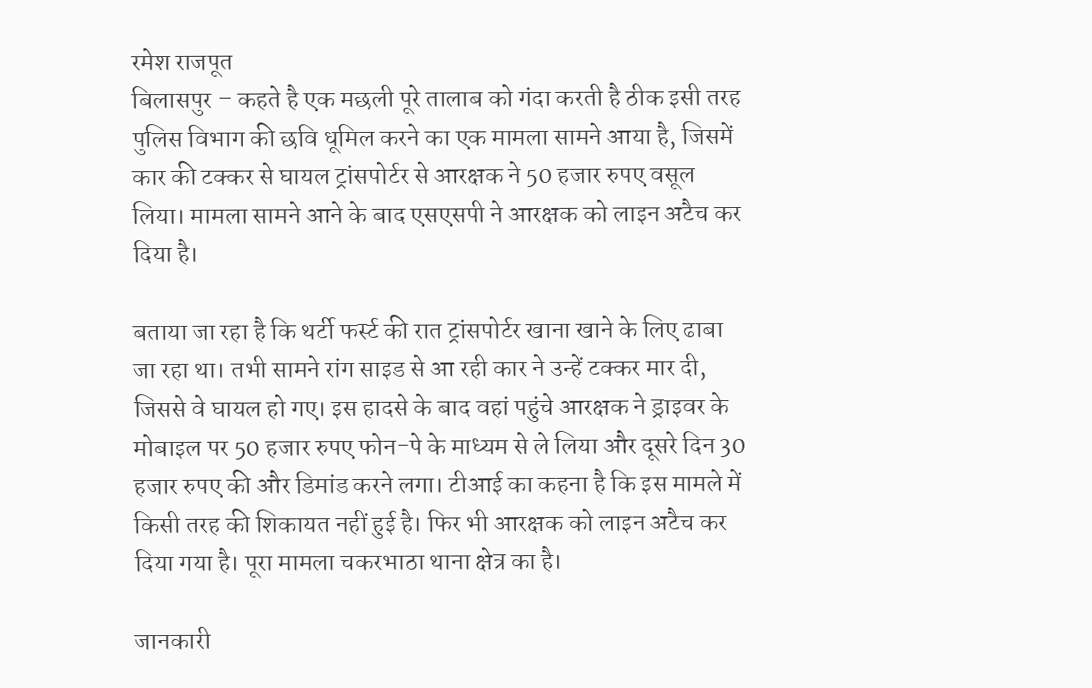रमेश राजपूत
बिलासपुर – कहते है एक मछली पूरे तालाब को गंदा करती है ठीक इसी तरह पुलिस विभाग की छवि धूमिल करने का एक मामला सामने आया है, जिसमें कार की टक्कर से घायल ट्रांसपोर्टर से आरक्षक ने 50 हजार रुपए वसूल लिया। मामला सामने आने के बाद एसएसपी ने आरक्षक को लाइन अटैच कर दिया है।

बताया जा रहा है कि थर्टी फर्स्ट की रात ट्रांसपोर्टर खाना खाने के लिए ढाबा जा रहा था। तभी सामने रांग साइड से आ रही कार ने उन्हें टक्कर मार दी, जिससे वे घायल हो गए। इस हादसे के बाद वहां पहुंचे आरक्षक ने ड्राइवर के मोबाइल पर 50 हजार रुपए फोन-पे के माध्यम से ले लिया और दूसरे दिन 30 हजार रुपए की और डिमांड करने लगा। टीआई का कहना है कि इस मामले में किसी तरह की शिकायत नहीं हुई है। फिर भी आरक्षक को लाइन अटैच कर दिया गया है। पूरा मामला चकरभाठा थाना क्षेत्र का है।

जानकारी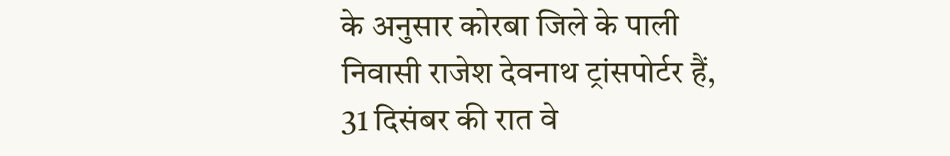के अनुसार कोरबा जिले के पाली निवासी राजेश देवनाथ ट्रांसपोर्टर हैं, 31 दिसंबर की रात वे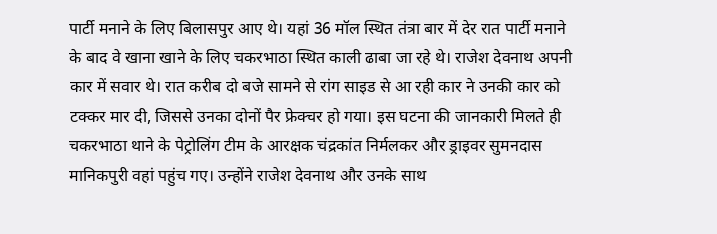पार्टी मनाने के लिए बिलासपुर आए थे। यहां 36 मॉल स्थित तंत्रा बार में देर रात पार्टी मनाने के बाद वे खाना खाने के लिए चकरभाठा स्थित काली ढाबा जा रहे थे। राजेश देवनाथ अपनी कार में सवार थे। रात करीब दो बजे सामने से रांग साइड से आ रही कार ने उनकी कार को टक्कर मार दी, जिससे उनका दोनों पैर फ्रेक्चर हो गया। इस घटना की जानकारी मिलते ही चकरभाठा थाने के पेट्रोलिंग टीम के आरक्षक चंद्रकांत निर्मलकर और ड्राइवर सुमनदास मानिकपुरी वहां पहुंच गए। उन्होंने राजेश देवनाथ और उनके साथ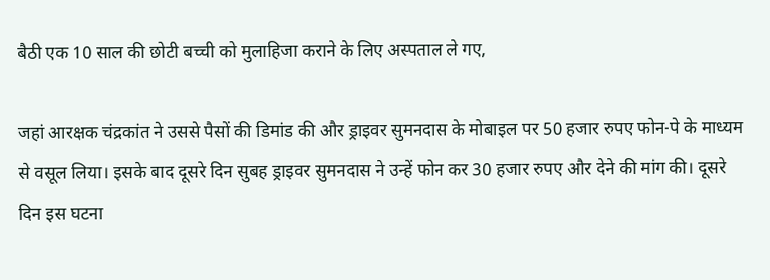बैठी एक 10 साल की छोटी बच्ची को मुलाहिजा कराने के लिए अस्पताल ले गए,

जहां आरक्षक चंद्रकांत ने उससे पैसों की डिमांड की और ड्राइवर सुमनदास के मोबाइल पर 50 हजार रुपए फोन-पे के माध्यम से वसूल लिया। इसके बाद दूसरे दिन सुबह ड्राइवर सुमनदास ने उन्हें फोन कर 30 हजार रुपए और देने की मांग की। दूसरे दिन इस घटना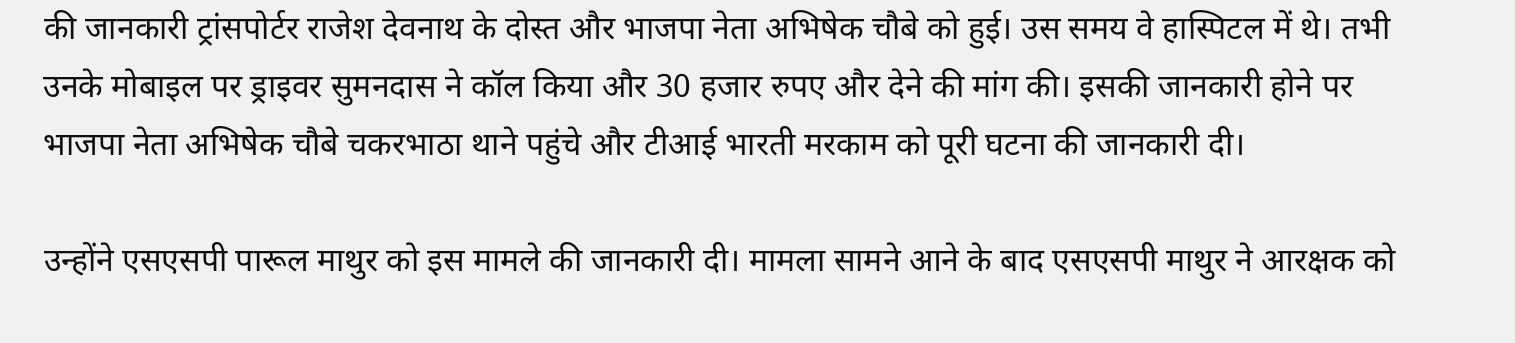की जानकारी ट्रांसपोर्टर राजेश देवनाथ के दोस्त और भाजपा नेता अभिषेक चौबे को हुई। उस समय वे हास्पिटल में थे। तभी उनके मोबाइल पर ड्राइवर सुमनदास ने कॉल किया और 30 हजार रुपए और देने की मांग की। इसकी जानकारी होने पर भाजपा नेता अभिषेक चौबे चकरभाठा थाने पहुंचे और टीआई भारती मरकाम को पूरी घटना की जानकारी दी।

उन्होंने एसएसपी पारूल माथुर को इस मामले की जानकारी दी। मामला सामने आने के बाद एसएसपी माथुर ने आरक्षक को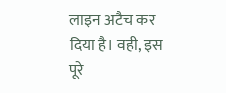लाइन अटैच कर दिया है। वही, इस पूरे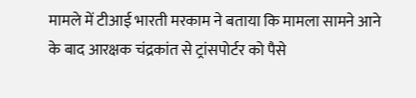मामले में टीआई भारती मरकाम ने बताया कि मामला सामने आने के बाद आरक्षक चंद्रकांत से ट्रांसपोर्टर को पैसे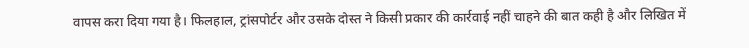वापस करा दिया गया है। फिलहाल, ट्रांसपोर्टर और उसके दोस्त ने किसी प्रकार की कार्रवाई नहीं चाहने की बात कही है और लिखित में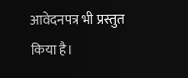आवेदनपत्र भी प्रस्तुत किया है।